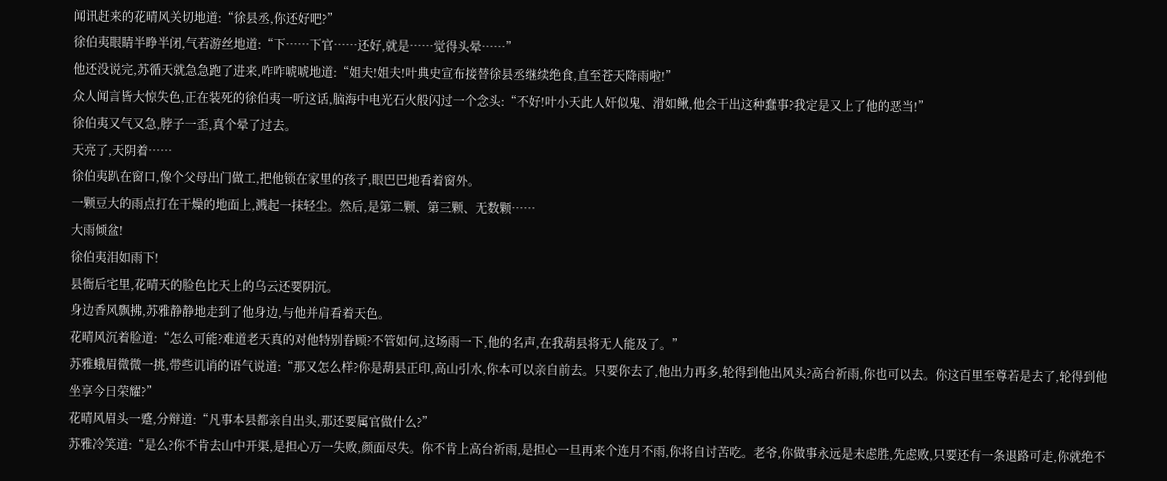闻讯赶来的花晴风关切地道:“徐县丞,你还好吧?”
徐伯夷眼睛半睁半闭,气若游丝地道:“下……下官……还好,就是……觉得头晕……”
他还没说完,苏循天就急急跑了进来,咋咋唬唬地道:“姐夫!姐夫!叶典史宣布接替徐县丞继续绝食,直至苍天降雨啦!”
众人闻言皆大惊失色,正在装死的徐伯夷一听这话,脑海中电光石火般闪过一个念头:“不好!叶小天此人奸似鬼、滑如鳅,他会干出这种蠢事?我定是又上了他的恶当!”
徐伯夷又气又急,脖子一歪,真个晕了过去。
天亮了,天阴着……
徐伯夷趴在窗口,像个父母出门做工,把他锁在家里的孩子,眼巴巴地看着窗外。
一颗豆大的雨点打在干燥的地面上,溅起一抹轻尘。然后,是第二颗、第三颗、无数颗……
大雨倾盆!
徐伯夷泪如雨下!
县衙后宅里,花晴天的脸色比天上的乌云还要阴沉。
身边香风飘拂,苏雅静静地走到了他身边,与他并肩看着天色。
花晴风沉着脸道:“怎么可能?难道老天真的对他特别眷顾?不管如何,这场雨一下,他的名声,在我葫县将无人能及了。”
苏雅蛾眉微微一挑,带些讥诮的语气说道:“那又怎么样?你是葫县正印,高山引水,你本可以亲自前去。只要你去了,他出力再多,轮得到他出风头?高台祈雨,你也可以去。你这百里至尊若是去了,轮得到他坐享今日荣耀?”
花晴风眉头一蹙,分辩道:“凡事本县都亲自出头,那还要属官做什么?”
苏雅冷笑道:“是么?你不肯去山中开渠,是担心万一失败,颜面尽失。你不肯上高台祈雨,是担心一旦再来个连月不雨,你将自讨苦吃。老爷,你做事永远是未虑胜,先虑败,只要还有一条退路可走,你就绝不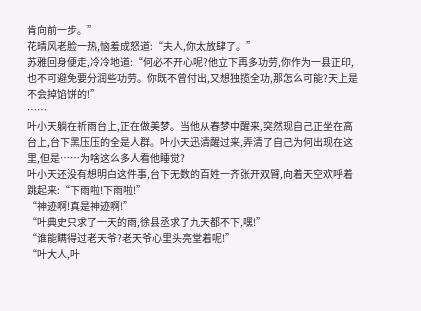肯向前一步。”
花晴风老脸一热,恼羞成怒道:“夫人,你太放肆了。”
苏雅回身便走,冷冷地道:“何必不开心呢?他立下再多功劳,你作为一县正印,也不可避免要分润些功劳。你既不曾付出,又想独揽全功,那怎么可能?天上是不会掉馅饼的!”
……
叶小天躺在祈雨台上,正在做美梦。当他从春梦中醒来,突然现自己正坐在高台上,台下黑压压的全是人群。叶小天迅清醒过来,弄清了自己为何出现在这里,但是……为啥这么多人看他睡觉?
叶小天还没有想明白这件事,台下无数的百姓一齐张开双臂,向着天空欢呼着跳起来:“下雨啦!下雨啦!”
“神迹啊!真是神迹啊!”
“叶典史只求了一天的雨,徐县丞求了九天都不下,嘿!”
“谁能瞒得过老天爷?老天爷心里头亮堂着呢!”
“叶大人,叶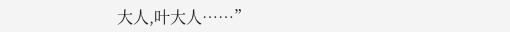大人,叶大人……”